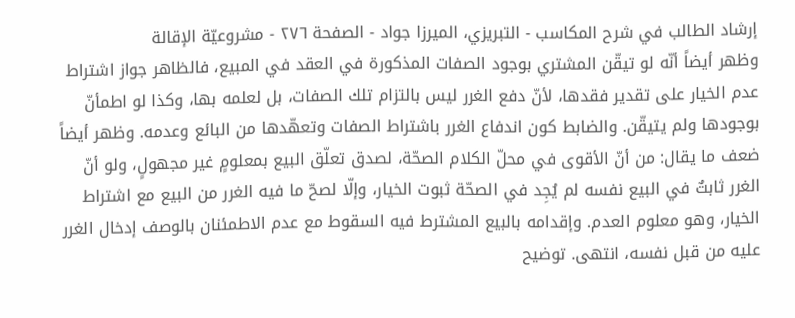إرشاد الطالب في شرح المكاسب - التبريزي، الميرزا جواد - الصفحة ٢٧٦ - مشروعيّة الإقالة
وظهر أيضاً أنّه لو تيقّن المشتري بوجود الصفات المذكورة في العقد في المبيع، فالظاهر جواز اشتراط عدم الخيار على تقدير فقدها، لأنّ دفع الغرر ليس بالتزام تلك الصفات، بل لعلمه بها، وكذا لو اطمأنّ بوجودها ولم يتيقّن. والضابط كون اندفاع الغرر باشتراط الصفات وتعهّدها من البائع وعدمه. وظهر أيضاً ضعف ما يقال: من أنّ الأقوى في محلّ الكلام الصحّة، لصدق تعلّق البيع بمعلومٍ غير مجهولٍ، ولو أنّ الغرر ثابتٌ في البيع نفسه لم يُجِد في الصحّة ثبوت الخيار، وإلّا لصحّ ما فيه الغرر من البيع مع اشتراط الخيار، وهو معلوم العدم. وإقدامه بالبيع المشترط فيه السقوط مع عدم الاطمئنان بالوصف إدخال الغرر عليه من قبل نفسه، انتهى. توضيح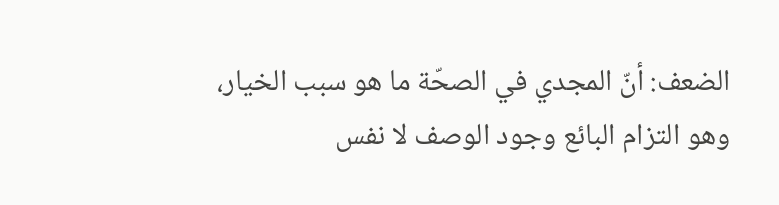الضعف: أنّ المجدي في الصحّة ما هو سبب الخيار، وهو التزام البائع وجود الوصف لا نفس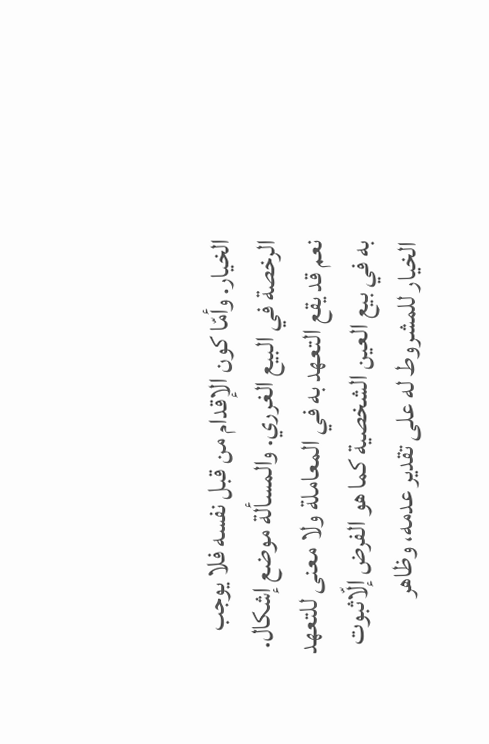الخيار. وأمّا كون الإقدام من قبل نفسه فلا يوجب الرخصة في البيع الغرري. والمسألة موضع إشكال.
نعم قد يقع التعهد به في المعاملة ولا معنى للتعهد به في بيع العين الشخصية كما هو الفرض إلّاثبوت الخيار للمشروط له على تقدير عدمه، وظاهر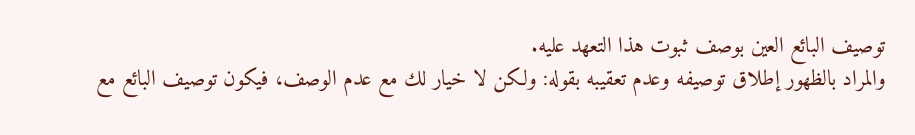توصيف البائع العين بوصف ثبوت هذا التعهد عليه.
والمراد بالظهور إطلاق توصيفه وعدم تعقيبه بقوله: ولكن لا خيار لك مع عدم الوصف، فيكون توصيف البائع مع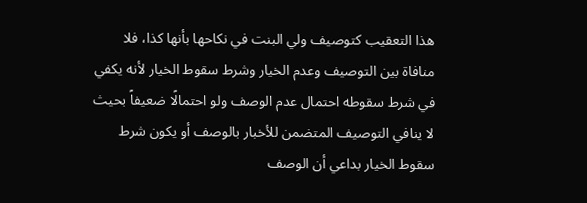هذا التعقيب كتوصيف ولي البنت في نكاحها بأنها كذا، فلا منافاة بين التوصيف وعدم الخيار وشرط سقوط الخيار لأنه يكفي في شرط سقوطه احتمال عدم الوصف ولو احتمالًا ضعيفاً بحيث لا ينافي التوصيف المتضمن للأخبار بالوصف أو يكون شرط سقوط الخيار بداعي أن الوصف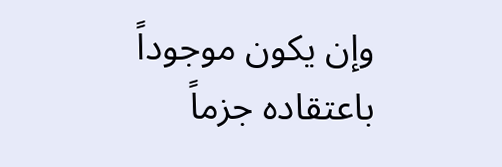وإن يكون موجوداً باعتقاده جزماً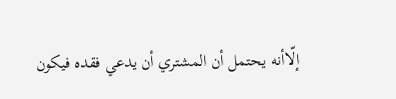إلّاأنه يحتمل أن المشتري أن يدعي فقده فيكون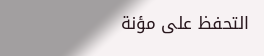التحفظ على مؤنة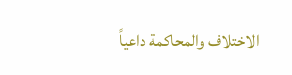الاختلاف والمحاكمة داعياً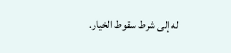له إلى شرط سقوط الخيار.